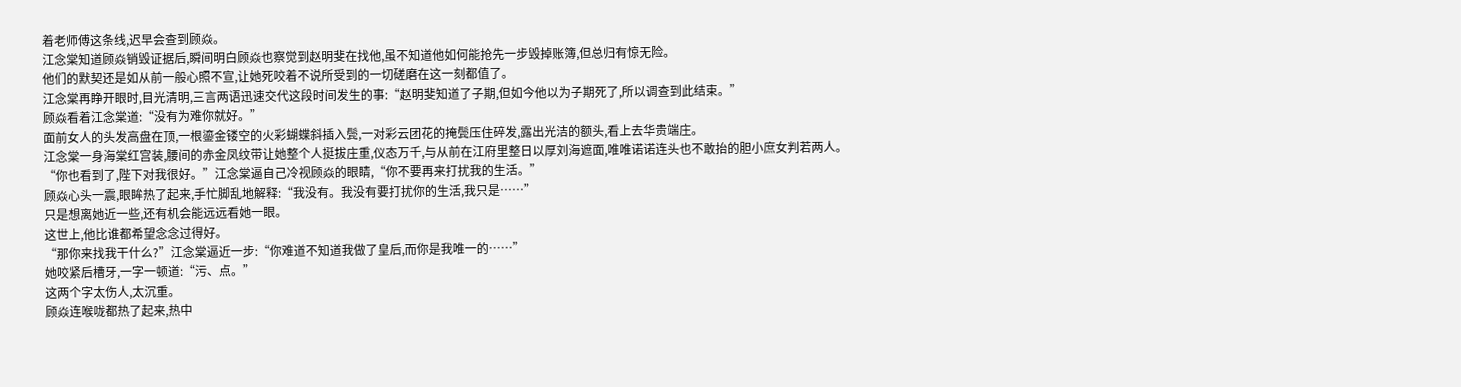着老师傅这条线,迟早会查到顾焱。
江念棠知道顾焱销毁证据后,瞬间明白顾焱也察觉到赵明斐在找他,虽不知道他如何能抢先一步毁掉账簿,但总归有惊无险。
他们的默契还是如从前一般心照不宣,让她死咬着不说所受到的一切磋磨在这一刻都值了。
江念棠再睁开眼时,目光清明,三言两语迅速交代这段时间发生的事:“赵明斐知道了子期,但如今他以为子期死了,所以调查到此结束。”
顾焱看着江念棠道:“没有为难你就好。”
面前女人的头发高盘在顶,一根鎏金镂空的火彩蝴蝶斜插入鬓,一对彩云团花的掩鬓压住碎发,露出光洁的额头,看上去华贵端庄。
江念棠一身海棠红宫装,腰间的赤金凤纹带让她整个人挺拔庄重,仪态万千,与从前在江府里整日以厚刘海遮面,唯唯诺诺连头也不敢抬的胆小庶女判若两人。
“你也看到了,陛下对我很好。”江念棠逼自己冷视顾焱的眼睛,“你不要再来打扰我的生活。”
顾焱心头一震,眼眸热了起来,手忙脚乱地解释:“我没有。我没有要打扰你的生活,我只是……”
只是想离她近一些,还有机会能远远看她一眼。
这世上,他比谁都希望念念过得好。
“那你来找我干什么?”江念棠逼近一步:“你难道不知道我做了皇后,而你是我唯一的……”
她咬紧后槽牙,一字一顿道:“污、点。”
这两个字太伤人,太沉重。
顾焱连喉咙都热了起来,热中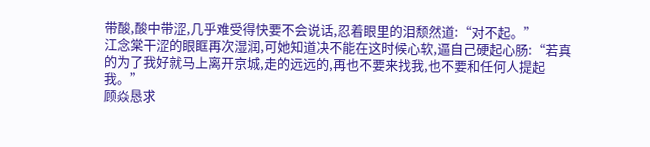带酸,酸中带涩,几乎难受得快要不会说话,忍着眼里的泪颓然道:“对不起。”
江念棠干涩的眼眶再次湿润,可她知道决不能在这时候心软,逼自己硬起心肠:“若真的为了我好就马上离开京城,走的远远的,再也不要来找我,也不要和任何人提起我。”
顾焱恳求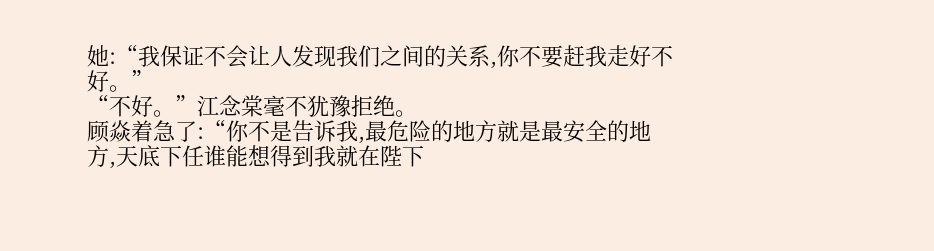她:“我保证不会让人发现我们之间的关系,你不要赶我走好不好。”
“不好。”江念棠毫不犹豫拒绝。
顾焱着急了:“你不是告诉我,最危险的地方就是最安全的地方,天底下任谁能想得到我就在陛下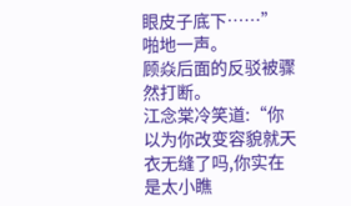眼皮子底下……”
啪地一声。
顾焱后面的反驳被骤然打断。
江念棠冷笑道:“你以为你改变容貌就天衣无缝了吗,你实在是太小瞧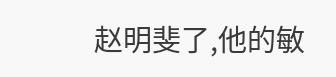赵明斐了,他的敏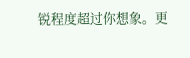锐程度超过你想象。更